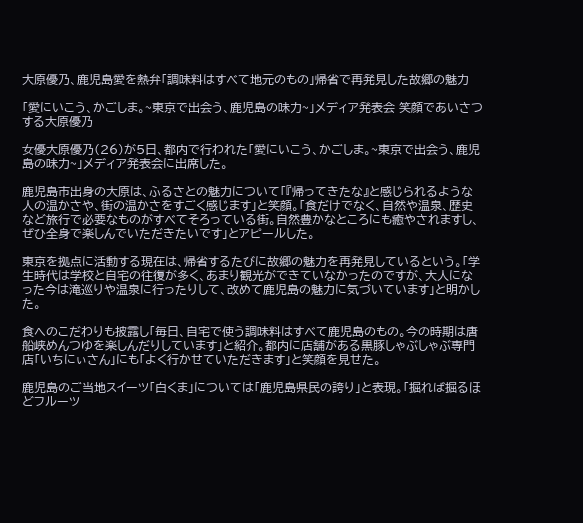大原優乃、鹿児島愛を熱弁「調味料はすべて地元のもの」帰省で再発見した故郷の魅力

「愛にいこう、かごしま。~東京で出会う、鹿児島の味力~」メディア発表会 笑顔であいさつする大原優乃

女優大原優乃(26)が5日、都内で行われた「愛にいこう、かごしま。~東京で出会う、鹿児島の味力~」メディア発表会に出席した。

鹿児島市出身の大原は、ふるさとの魅力について「『帰ってきたな』と感じられるような人の温かさや、街の温かさをすごく感じます」と笑顔。「食だけでなく、自然や温泉、歴史など旅行で必要なものがすべてそろっている街。自然豊かなところにも癒やされますし、ぜひ全身で楽しんでいただきたいです」とアピールした。

東京を拠点に活動する現在は、帰省するたびに故郷の魅力を再発見しているという。「学生時代は学校と自宅の往復が多く、あまり観光ができていなかったのですが、大人になった今は滝巡りや温泉に行ったりして、改めて鹿児島の魅力に気づいています」と明かした。

食へのこだわりも披露し「毎日、自宅で使う調味料はすべて鹿児島のもの。今の時期は唐船峡めんつゆを楽しんだりしています」と紹介。都内に店舗がある黒豚しゃぶしゃぶ専門店「いちにぃさん」にも「よく行かせていただきます」と笑顔を見せた。

鹿児島のご当地スイーツ「白くま」については「鹿児島県民の誇り」と表現。「掘れば掘るほどフルーツ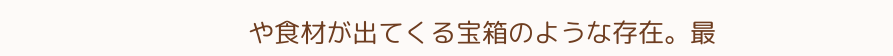や食材が出てくる宝箱のような存在。最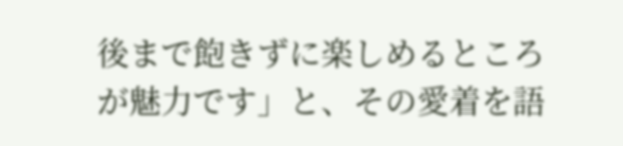後まで飽きずに楽しめるところが魅力です」と、その愛着を語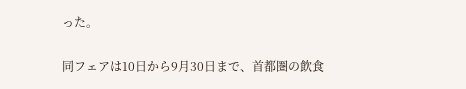った。

同フェアは10日から9月30日まで、首都圏の飲食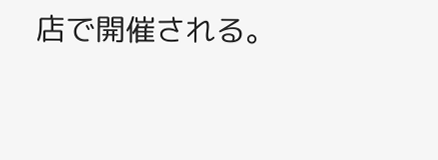店で開催される。